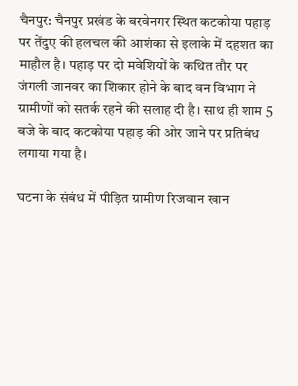चैनपुर: चैनपुर प्रखंड के बरवेनगर स्थित कटकोया पहाड़ पर तेंदुए की हलचल की आशंका से इलाके में दहशत का माहौल है। पहाड़ पर दो मवेशियों के कथित तौर पर जंगली जानवर का शिकार होने के बाद वन विभाग ने ग्रामीणों को सतर्क रहने की सलाह दी है। साथ ही शाम 5 बजे के बाद कटकोया पहाड़ की ओर जाने पर प्रतिबंध लगाया गया है।

घटना के संबंध में पीड़ित ग्रामीण रिजवान खान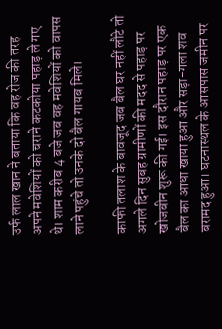उर्फ लाल खान ने बताया कि वह रोज की तरह अपने मवेशियों को चराने कटकोया पहाड़ ले गए थे। शाम करीब 4 बजे जब वह मवेशियों को वापस लाने पहुंचे तो उनके दो बैल गायब मिले।

काफी तलाश के बावजूद जब बैल घर नहीं लौटे तो अगले दिन सुबह ग्रामीणों की मदद से पहाड़ पर खोजबीन शुरू की गई। इस दौरान पहाड़ पर एक बैल का आधा खाया हुआ और सड़ा-गला शव बरामद हुआ। घटनास्थल के आसपास जमीन पर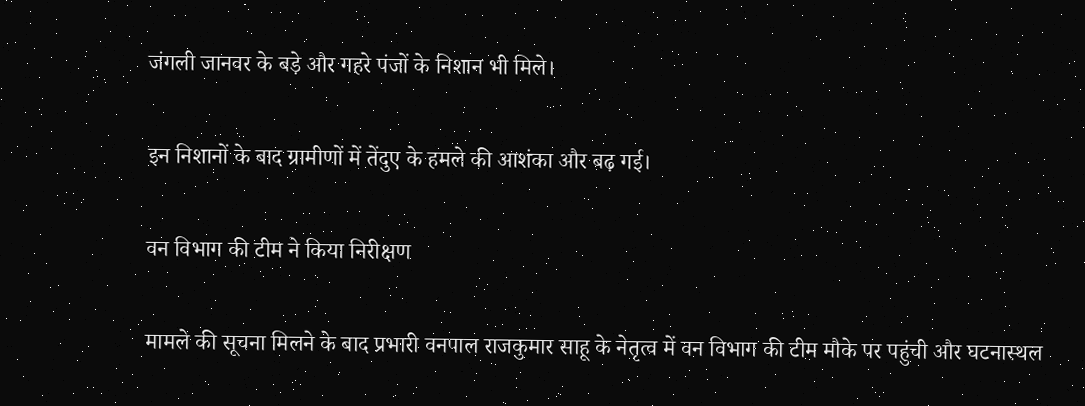जंगली जानवर के बड़े और गहरे पंजों के निशान भी मिले।

इन निशानों के बाद ग्रामीणों में तेंदुए के हमले की आशंका और बढ़ गई।

वन विभाग की टीम ने किया निरीक्षण

मामले की सूचना मिलने के बाद प्रभारी वनपाल राजकुमार साहू के नेतृत्व में वन विभाग की टीम मौके पर पहुंची और घटनास्थल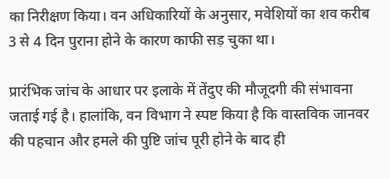का निरीक्षण किया। वन अधिकारियों के अनुसार, मवेशियों का शव करीब 3 से 4 दिन पुराना होने के कारण काफी सड़ चुका था।

प्रारंभिक जांच के आधार पर इलाके में तेंदुए की मौजूदगी की संभावना जताई गई है। हालांकि, वन विभाग ने स्पष्ट किया है कि वास्तविक जानवर की पहचान और हमले की पुष्टि जांच पूरी होने के बाद ही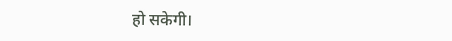हो सकेगी।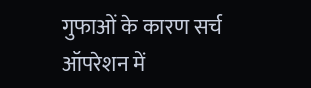गुफाओं के कारण सर्च ऑपरेशन में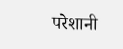परेशानी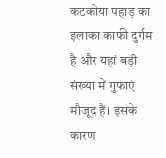कटकोया पहाड़ का इलाका काफी दुर्गम है और यहां बड़ी संख्या में गुफाएं मौजूद हैं। इसके कारण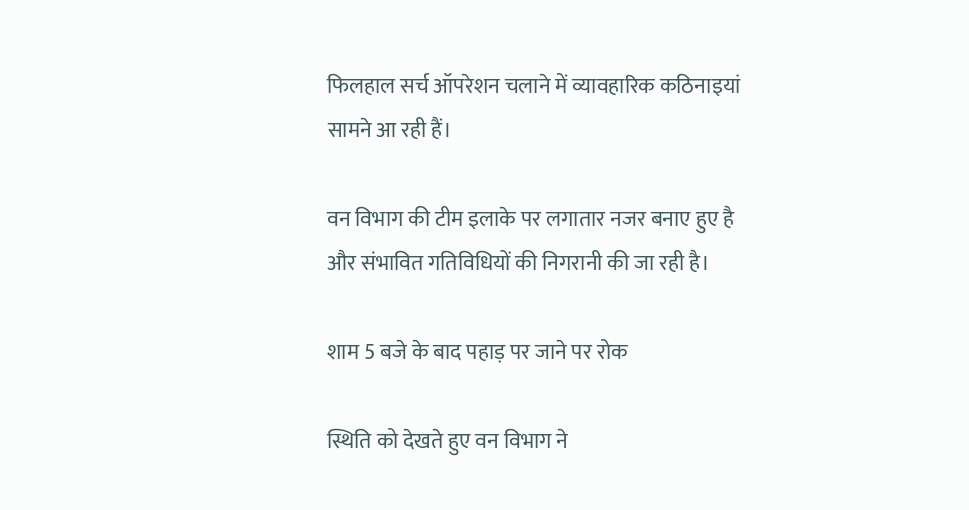फिलहाल सर्च ऑपरेशन चलाने में व्यावहारिक कठिनाइयां सामने आ रही हैं।

वन विभाग की टीम इलाके पर लगातार नजर बनाए हुए है और संभावित गतिविधियों की निगरानी की जा रही है।

शाम 5 बजे के बाद पहाड़ पर जाने पर रोक

स्थिति को देखते हुए वन विभाग ने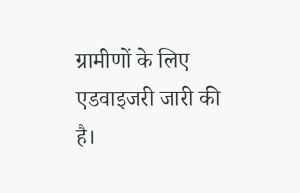ग्रामीणों के लिए एडवाइजरी जारी की है।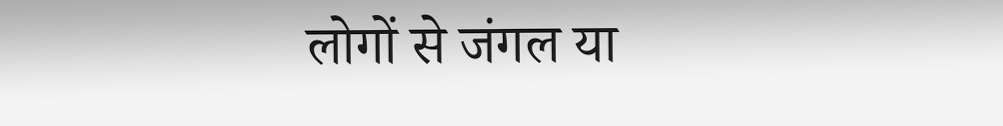लोगों से जंगल या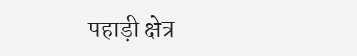पहाड़ी क्षेत्र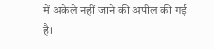में अकेले नहीं जाने की अपील की गई है।